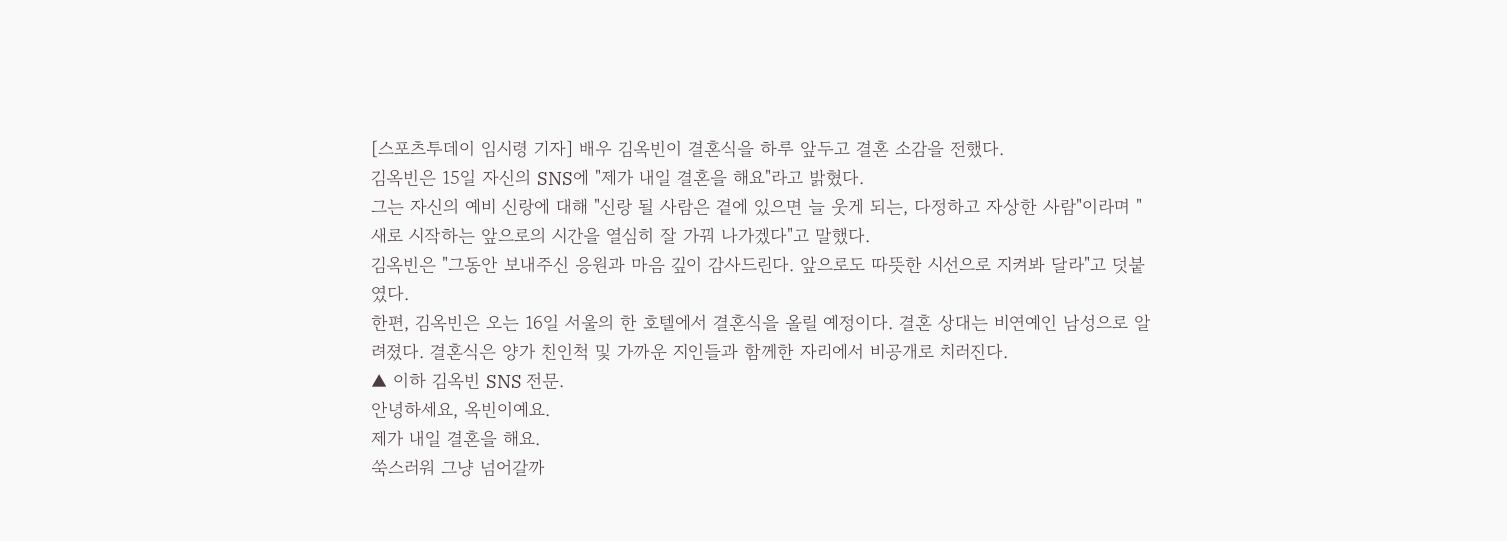[스포츠투데이 임시령 기자] 배우 김옥빈이 결혼식을 하루 앞두고 결혼 소감을 전했다.
김옥빈은 15일 자신의 SNS에 "제가 내일 결혼을 해요"라고 밝혔다.
그는 자신의 예비 신랑에 대해 "신랑 될 사람은 곁에 있으면 늘 웃게 되는, 다정하고 자상한 사람"이라며 "새로 시작하는 앞으로의 시간을 열심히 잘 가꿔 나가겠다"고 말했다.
김옥빈은 "그동안 보내주신 응원과 마음 깊이 감사드린다. 앞으로도 따뜻한 시선으로 지켜봐 달라"고 덧붙였다.
한편, 김옥빈은 오는 16일 서울의 한 호텔에서 결혼식을 올릴 예정이다. 결혼 상대는 비연예인 남성으로 알려졌다. 결혼식은 양가 친인척 및 가까운 지인들과 함께한 자리에서 비공개로 치러진다.
▲ 이하 김옥빈 SNS 전문.
안녕하세요, 옥빈이예요.
제가 내일 결혼을 해요.
쑥스러워 그냥 넘어갈까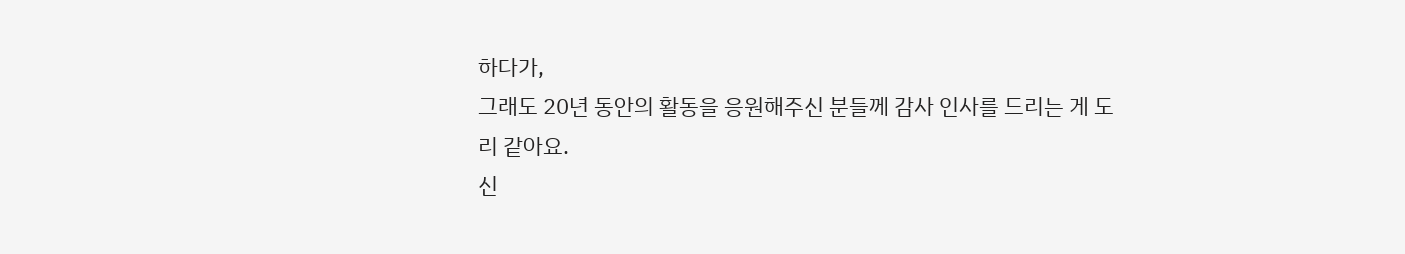하다가,
그래도 20년 동안의 활동을 응원해주신 분들께 감사 인사를 드리는 게 도리 같아요.
신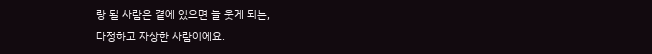랑 될 사람은 곁에 있으면 늘 웃게 되는,
다정하고 자상한 사람이에요.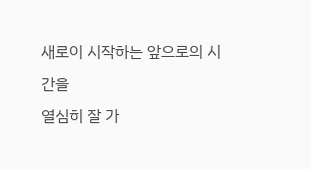새로이 시작하는 앞으로의 시간을
열심히 잘 가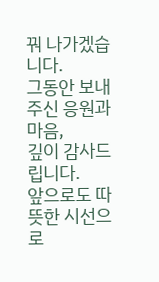꿔 나가겠습니다.
그동안 보내주신 응원과 마음,
깊이 감사드립니다.
앞으로도 따뜻한 시선으로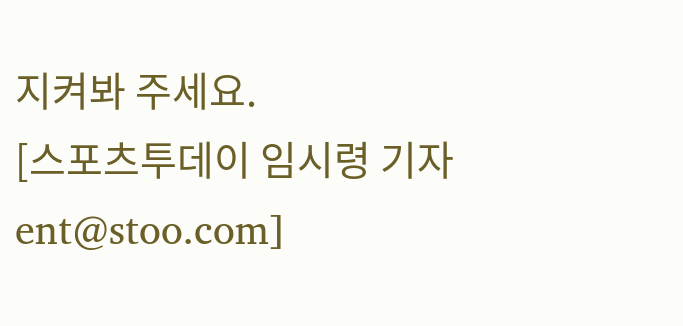지켜봐 주세요.
[스포츠투데이 임시령 기자 ent@stoo.com]